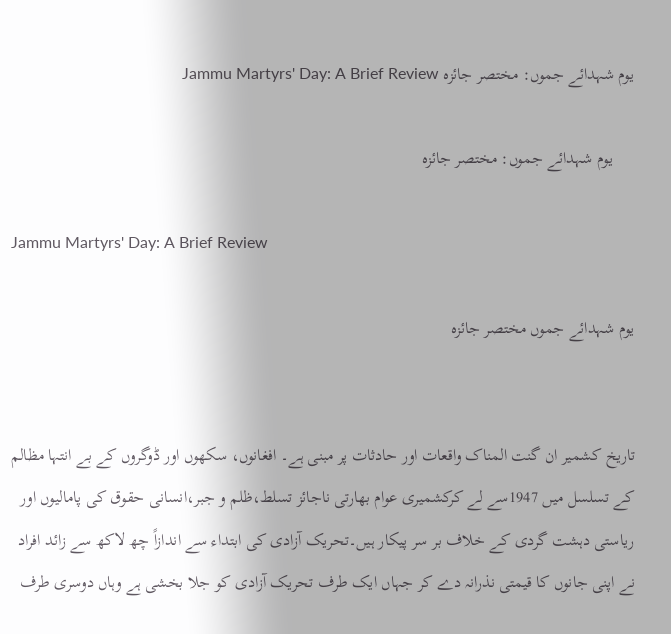یوم شہدائے جموں: مختصر جائزہ Jammu Martyrs' Day: A Brief Review

     یوم شہدائے جموں: مختصر جائزہ

Jammu Martyrs' Day: A Brief Review

یوم شہدائے جموں مختصر جائزہ


تاریخ کشمیر ان گنت المناک واقعات اور حادثات پر مبنی ہے۔ افغانوں، سکھوں اور ڈوگروں کے بے انتہا مظالم کے تسلسل میں 1947سے لے کرکشمیری عوام بھارتی ناجائز تسلط،ظلم و جبر،انسانی حقوق کی پامالیوں اور ریاستی دہشت گردی کے خلاف بر سر پیکار ہیں۔تحریک آزادی کی ابتداء سے اندازاً چھ لاکھ سے زائد افراد نے اپنی جانوں کا قیمتی نذرانہ دے کر جہاں ایک طرف تحریک آزادی کو جلا بخشی ہے وہاں دوسری طرف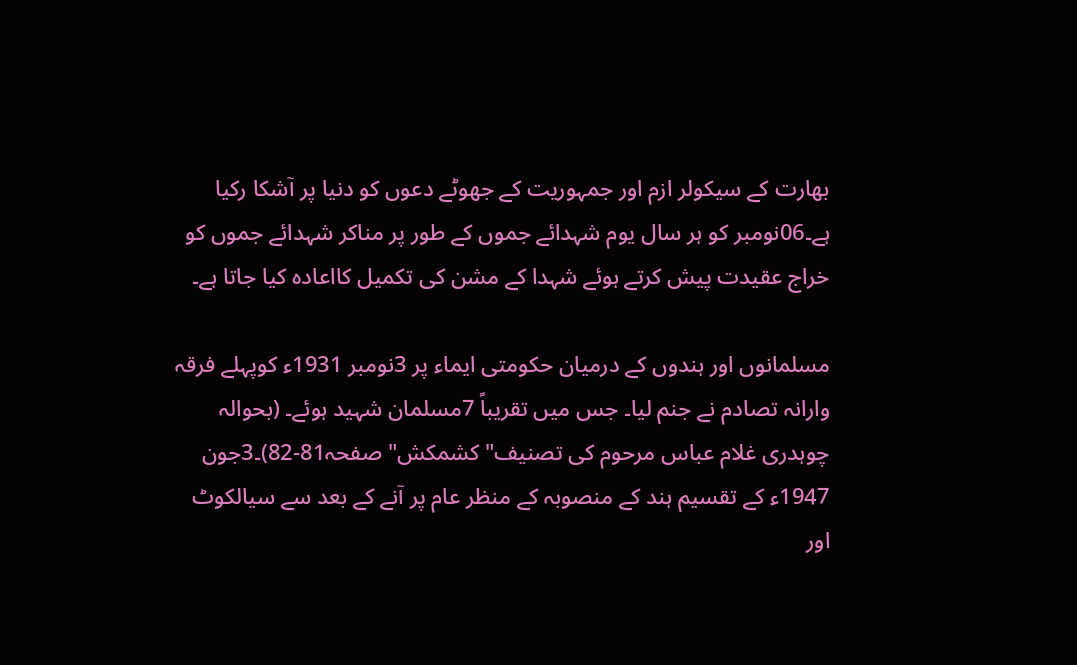بھارت کے سیکولر ازم اور جمہوریت کے جھوٹے دعوں کو دنیا پر آشکا رکیا ہے۔06نومبر کو ہر سال یوم شہدائے جموں کے طور پر مناکر شہدائے جموں کو خراج عقیدت پیش کرتے ہوئے شہدا کے مشن کی تکمیل کااعادہ کیا جاتا ہے۔

مسلمانوں اور ہندوں کے درمیان حکومتی ایماء پر 3نومبر 1931ء کوپہلے فرقہ وارانہ تصادم نے جنم لیا۔ جس میں تقریباً 7مسلمان شہید ہوئے۔ (بحوالہ چوہدری غلام عباس مرحوم کی تصنیف"کشمکش" صفحہ81-82)۔3جون 1947ء کے تقسیم ہند کے منصوبہ کے منظر عام پر آنے کے بعد سے سیالکوٹ اور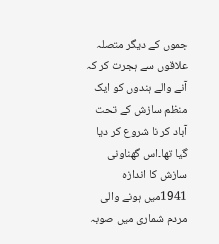جموں کے دیگر متصلہ علاقوں سے ہجرت کر کہ آنے والے ہندوں کو ایک منظم سازش کے تحت آباد کر نا شروع کر دیا گیا تھا۔اس گھناونی سازش کا اندازہ 1941میں ہونے والی مردم شماری میں صوبہ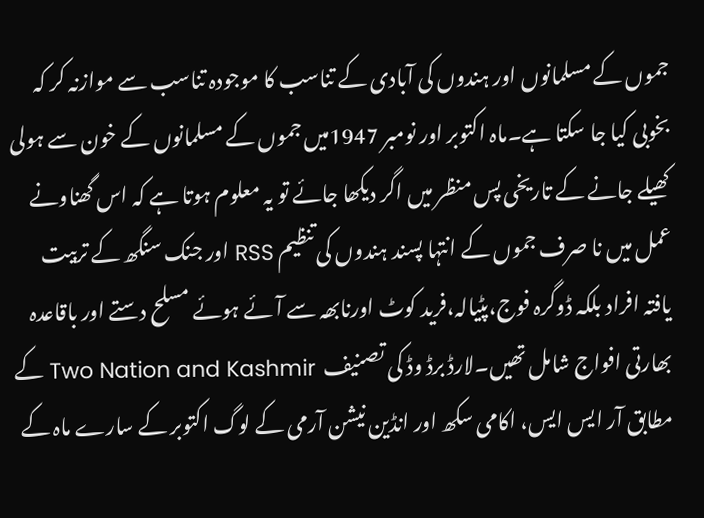جموں کے مسلمانوں اور ہندوں کی آبادی کے تناسب کا موجودہ تناسب سے موازنہ کر کہ بخوبی کیا جا سکتا ہے۔ماہ اکتوبر اور نومبر 1947میں جموں کے مسلمانوں کے خون سے ہولی کھیلے جانے کے تاریخی پس منظر میں اگر دیکھا جائے تو یہ معلوم ہوتا ہے کہ اس گھناونے عمل میں نا صرف جموں کے انتہا پسند ہندوں کی تنظیم RSS اور جنک سنگھ کے تربیت یافتہ افراد بلکہ ڈوگرہ فوج،پٹیالہ،فرید کوٹ اورنابھہ سے آئے ہوئے مسلح دستے اور باقاعدہ بھارتی افواج شامل تھیں۔لارڈ برڈ وڈ کی تصنیف  Two Nation and Kashmir کے مطابق آر ایس ایس، اکامی سکھ اور انڈین نیشن آرمی کے لوگ اکتوبر کے سارے ماہ کے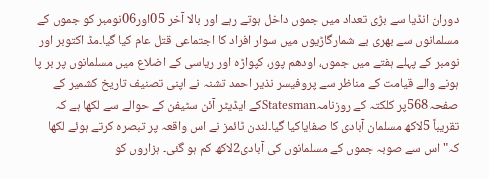دوران انڈیا سے بڑی تعداد میں جموں داخل ہوتے رہے اور بالا آخر 05اور06نومبر کو جموں کے مسلمانوں سے بھری بے شمارگاڑیوں میں سوار افراد کا اجتماعی قتل عام کیا گیا۔مڈ اکتوبر اور نومبر کے پہلے ہفتے میں جموں، اودھم پور، کپواڑہ اور ریاسی کے اضلاع میں مسلمانوں پر بر پا ہونے والے قیامت کے مناظر سے پروفیسر نذیر احمد تشنہ نے اپنی تصنیف تاریخ کشمیر کے صفحہ568پر کلکتہ کے روزنامہStatesmanکے ایڈیٹر آئن سٹیفن کے حوالے سے لکھا ہے کہ تقریباً 5لاکھ مسلمان آبادی کا صفایاکیا گیا۔لندن ٹائمز نے اس واقعہ پر تبصرہ کرتے ہوئے لکھا کہ"اس سے صوبہ جموں کے مسلمانوں کی آبادی2لاکھ کم ہو گئی۔ ہزاروں کو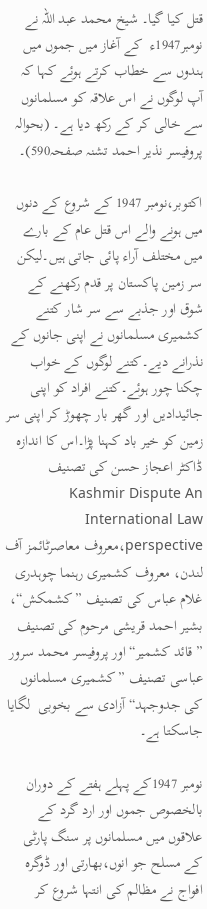قتل کیا گیا۔ شیخ محمد عبد اللہ نے نومبر1947ء  کے آغاز میں جموں میں ہندوں سے خطاب کرتے ہوئے کہا کہ آپ لوگوں نے اس علاقہ کو مسلمانوں سے خالی کر کے رکھ دیا ہے۔ (بحوالہ پروفیسر نذیر احمد تشنہ صفحہ590)۔

اکتوبر،نومبر 1947 کے شروع کے دنوں میں ہونے والے اس قتل عام کے بارے میں مختلف آراء پائی جاتی ہیں۔لیکن سر زمین پاکستان پر قدم رکھنے کے شوق اور جذبے سے سر شار کتنے کشمیری مسلمانوں نے اپنی جانوں کے نذرانے دیے۔کتنے لوگوں کے خواب چکنا چور ہوئے۔کتنے افراد کو اپنی جائیدادیں اور گھر بار چھوڑ کر اپنی سر زمین کو خیر باد کہنا پڑا۔اس کا اندازہ ڈاکٹر اعجاز حسن کی تصنیف Kashmir Dispute An International Law perspective،معروف معاصرٹائمز آف لندن، معروف کشمیری رہنما چوہدری غلام عباس کی تصنیف ”کشمکش“، بشیر احمد قریشی مرحوم کی تصنیف ”قائد کشمیر“اور پروفیسر محمد سرور عباسی تصنیف ”کشمیری مسلمانوں کی جدوجہد“ آزادی سے بخوبی  لگایا جاسکتا ہے۔

نومبر 1947کے پہلے ہفتے کے دوران بالخصوص جموں اور ارد گرد کے علاقوں میں مسلمانوں پر سنگ پارٹی کے مسلح جو انوں،بھارتی اور ڈوگرہ افواج نے مظالم کی انتہا شروع کر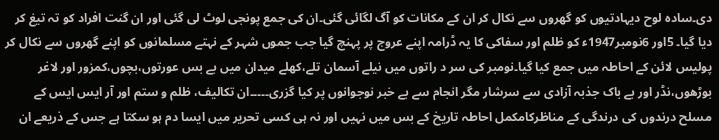دی۔سادہ لوح دیہادتیوں کو گھروں سے نکال کر ان کے مکانات کو آگ لگائی گئی۔ان کی جمع پونجی لوٹ لی گئی اور ان گنت افراد کو تہ تیغ کر دیا گیا۔ 5اور 6نومبر1947ء کو ظلم اور سفاکی کا یہ ڈرامہ اپنے عروج پر پہنچ گیا جب جموں شہر کے نہتے مسلمانوں کو اپنے گھروں سے نکال کر پولیس لائن کے احاطہ میں جمع کیا گیا۔نومبر کی سر د راتوں میں نیلے آسمان تلے،کھلے میدان میں بے بس عورتوں،بچوں،کمزور اور لاغر بوڑھوں،نڈر اور بے باک جذبہ آزادی سے سرشار مگر انجام سے بے خبر نوجوانوں پر کیا گزری۔۔۔۔۔ان تکالیف، ظلم و ستم اور آر ایس ایس کے مسلح درندوں کی درندگی کے مناظرکامکمل احاطہ تاریخ کے بس میں نہیں اور نہ ہی کسی تحریر میں ایسا دم ہو سکتا ہے جس کے ذریعے ان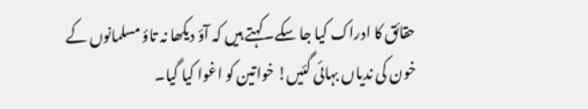حقائق کا ادراک کیا جا سکے۔کہتے ہیں کہ آؤ دیکھا نہ تاؤ مسلمانوں کے خون کی ندیاں بہائی گئیں! خواتین کو اغوا کیا گیا۔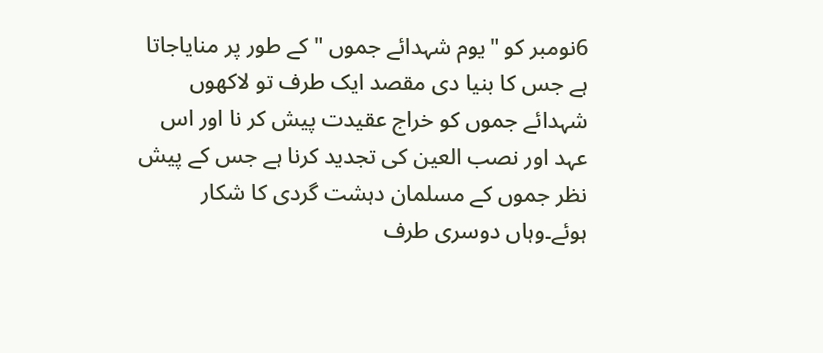6نومبر کو "یوم شہدائے جموں " کے طور پر منایاجاتا ہے جس کا بنیا دی مقصد ایک طرف تو لاکھوں شہدائے جموں کو خراج عقیدت پیش کر نا اور اس عہد اور نصب العین کی تجدید کرنا ہے جس کے پیش نظر جموں کے مسلمان دہشت گردی کا شکار ہوئے۔وہاں دوسری طرف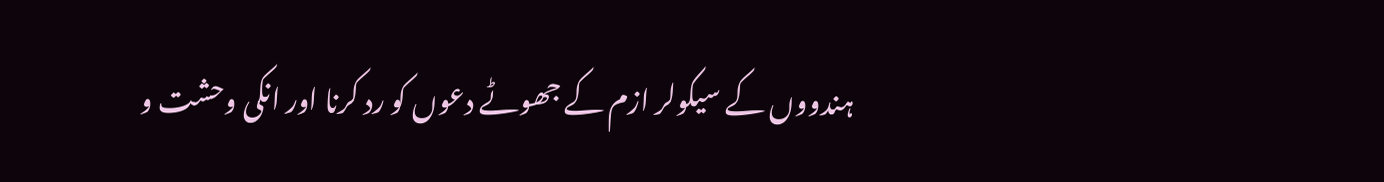ہندووں کے سیکولر ازم کے جھوٹے دعوں کو رد کرنا اور انکی وحشت و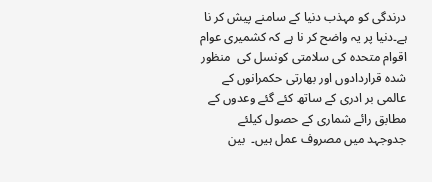درندگی کو مہذب دنیا کے سامنے پیش کر نا ہے۔دنیا پر یہ واضح کر نا ہے کہ کشمیری عوام اقوام متحدہ کی سلامتی کونسل کی  منظور شدہ قراردادوں اور بھارتی حکمرانوں کے عالمی بر ادری کے ساتھ کئے گئے وعدوں کے مطابق رائے شماری کے حصول کیلئے جدوجہد میں مصروف عمل ہیں۔  بین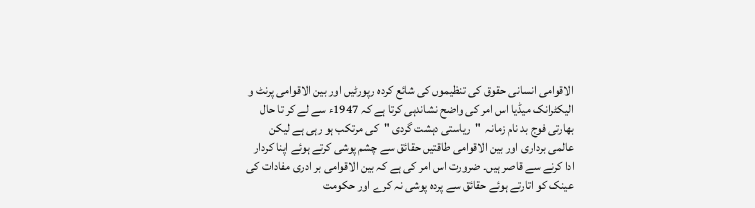الاقوامی انسانی حقوق کی تنظیموں کی شائع کردہ رپورٹیں اور بین الاقوامی پرنٹ و الیکٹرانک میڈیا اس امر کی واضح نشاندہی کرتا ہے کہ 1947ء سے لے کر تا حال بھارتی فوج بد نام زمانہ  "ریاستی دہشت گردی "کی مرتکب ہو رہی ہے لیکن عالمی برداری اور بین الاقوامی طاقتیں حقائق سے چشم پوشی کرتے ہوئے اپنا کردار ادا کرنے سے قاصر ہیں۔ ضرورت اس امر کی ہے کہ بین الاقوامی بر ادری مفادات کی عینک کو اتارتے ہوئے حقائق سے پردہ پوشی نہ کرے اور حکومت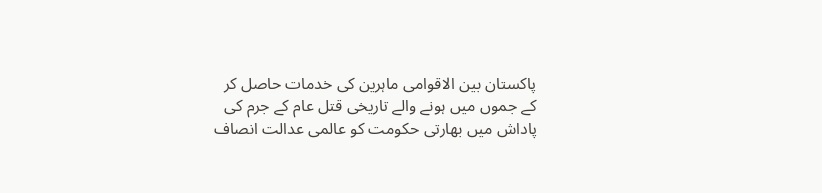پاکستان بین الاقوامی ماہرین کی خدمات حاصل کر کے جموں میں ہونے والے تاریخی قتل عام کے جرم کی پاداش میں بھارتی حکومت کو عالمی عدالت انصاف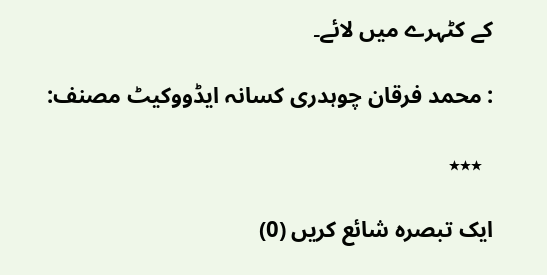کے کٹہرے میں لائے۔

: محمد فرقان چوہدری کسانہ ایڈووکیٹ مصنف:

  ٭٭٭

ایک تبصرہ شائع کریں (0)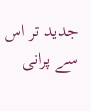جدید تر اس سے پرانی